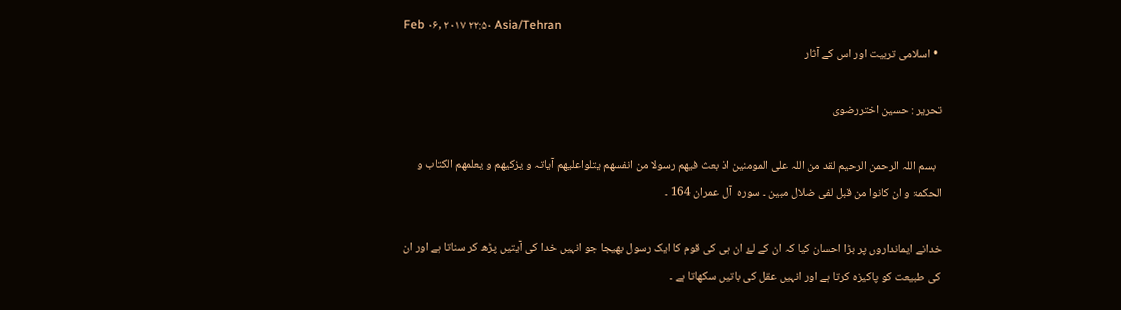Feb ۰۶, ۲۰۱۷ ۲۲:۵۰ Asia/Tehran
  • اسلامی تربیت اور اس کے آثار

تحریر : حسین اختررضوی

  بسم اللہ الرحمن الرحیم لقد من اللہ علی المومنین اذ بعث فیھم رسولا من انفسھم یتلواعلیھم آیاتہ و یزکیھم و یعلمھم الکتاب و الحکمۃ و ان کانوا من قبل لفی ضلال مبین ۔ سورہ  آل عمران 164 ۔

خدانے ایمانداروں پر بڑا احسان کیا کہ ان کے لۓ ان ہی کی قوم کا ایک رسول بھیجا جو انہیں خدا کی آيتیں پڑھ کر سناتا ہے اور ان کی طبیعت کو پاکیزہ کرتا ہے اور انہیں عقل کی باتیں سکھاتا ہے ۔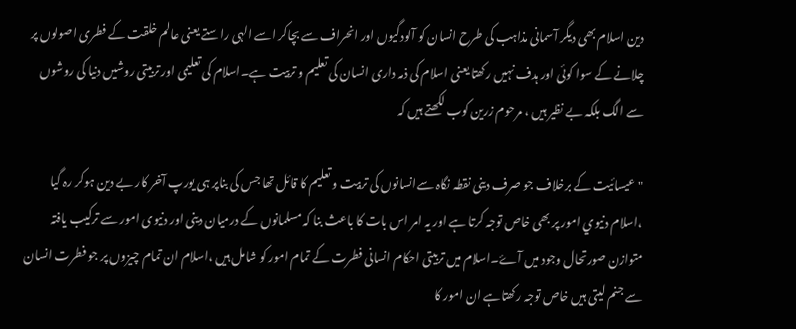دین اسلام بھی دیگر آسمانی مذاہب کی طرح انسان کو آلودگیوں اور انحراف سے بچاکر اسے الہی راستے یعنی عالم خلقت کے فطری اصولوں پر چلانے کے سوا کوئی اور ہدف نہیں رکھتا یعنی اسلام کی ذمہ داری انسان کی تعلیم و تربیت ہے۔اسلام کی تعلیمی اور تربیتی روشیں دنیا کی روشوں سے الگ بلکہ بے نظیر ہیں ، مرحوم زرین کوب لکھتے ہیں کہ

"عیسائیت کے برخلاف جو صرف دینی نقطہ نگاہ سےانسانوں کی تربیت و تعلیم کا قائل تھا جس کی بناپر ہی یورپ آخر کار بے دین ہوکر رہ گیا ،اسلام دنیوي امور پر بھی خاص توجہ کرتا ہے اور یہ امر اس بات کا باعث بنا کہ مسلمانوں کے درمیان دینی اور دنیوی امور سے ترکیب یافتہ متوازن صورتحال وجود میں آۓ۔اسلام میں تربیتی احکام انسانی فطرت کے تمام امور کو شامل ہیں ،اسلام ان تمام چیزوں پر جو فطرت انسان سے جنم لیتی ہیں خاص توجہ رکھتاہے ان امور کا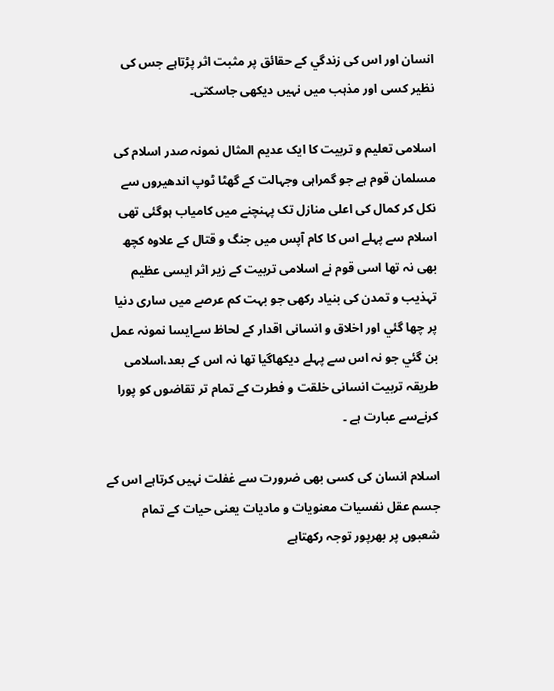انسان اور اس کی زندگي کے حقائق پر مثبت اثر پڑتاہے جس کی نظیر کسی اور مذہب میں نہیں دیکھی جاسکتی۔

اسلامی تعلیم و تربیت کا ایک عدیم المثال نمونہ صدر اسلام کی مسلمان قوم ہے جو گمراہی وجہالت کے گھٹا ٹوپ اندھیروں سے نکل کر کمال کی اعلی منازل تک پہنچنے میں کامیاب ہوگئی تھی اسلام سے پہلے اس کا کام آپس میں جنگ و قتال کے علاوہ کچھ بھی نہ تھا اسی قوم نے اسلامی تربیت کے زیر اثر ایسی عظیم تہذیب و تمدن کی بنیاد رکھی جو بہت کم عرصے میں ساری دنیا پر چھا گئي اور اخلاق و انسانی اقدار کے لحاظ سےایسا نمونہ عمل بن گئي جو نہ اس سے پہلے دیکھاگيا تھا نہ اس کے بعد،اسلامی طریقہ تربیت انسانی خلقت و فطرت کے تمام تر تقاضوں کو پورا کرنےسے عبارت ہے ۔

اسلام انسان کی کسی بھی ضرورت سے غفلت نہیں کرتاہے اس کے جسم عقل نفسیات معنویات و مادیات یعنی حیات کے تمام شعبوں پر بھرپور توجہ رکھتاہے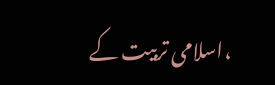،اسلامی تربیت کے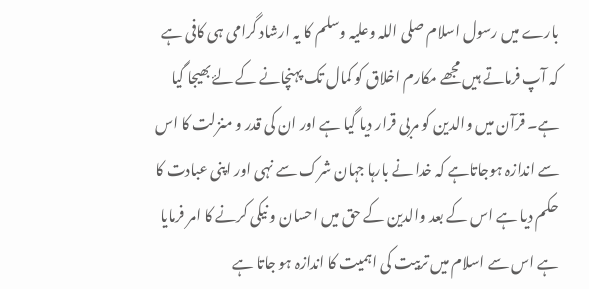بارے میں رسول اسلام صلی اللہ وعلیہ وسلم کا یہ ارشاد گرامی ہی کافی ہے کہ آپ فرماتے ہیں مجھے مکارم اخلاق کو کمال تک پہنچانے کے لۓ بھیجا گیا ہے۔ قرآن میں والدین کو مربی قرار دیا گیا ہے اور ان کی قدر و منزلت کا اس سے اندازہ ہوجاتاہے کہ خدا نے بارہا جہان شرک سے نہی اور اپنی عبادت کا حکم دیا ہے اس کے بعد والدین کے حق میں احسان و نیکی کرنے کا امر فرمایا ہے اس سے اسلام میں تربیت کی اہمیت کا اندازہ ہو جاتا ہے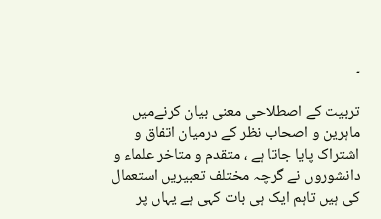۔

تربیت کے اصطلاحی معنی بیان کرنےمیں ماہرین و اصحاب نظر کے درمیان اتفاق و اشتراک پایا جاتا ہے ، متقدم و متاخر علماء و دانشوروں نے گرچہ مختلف تعبیریں استعمال کی ہیں تاہم ایک ہی بات کہی ہے یہاں پر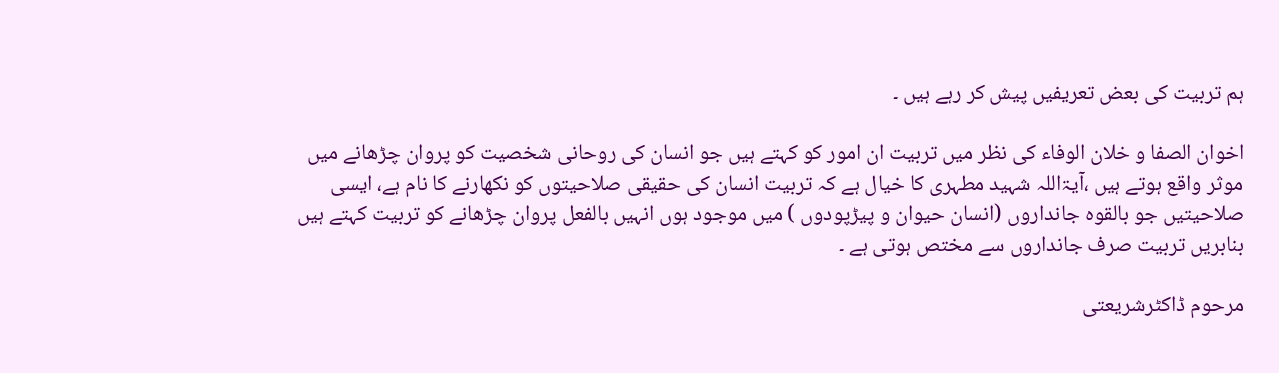ہم تربیت کی بعض تعریفیں پیش کر رہے ہیں ۔

اخوان الصفا و خلان الوفاء کی نظر میں تربیت ان امور کو کہتے ہیں جو انسان کی روحانی شخصیت کو پروان چڑھانے میں موثر واقع ہوتے ہیں ،آیۃاللہ شہید مطہری کا خیال ہے کہ تربیت انسان کی حقیقی صلاحیتوں کو نکھارنے کا نام ہے، ایسی صلاحیتیں جو بالقوہ جانداروں (انسان حیوان و پیڑپودوں ) میں موجود ہوں انہیں بالفعل پروان چڑھانے کو تربیت کہتے ہیں بنابریں تربیت صرف جانداروں سے مختص ہوتی ہے ۔

مرحوم ڈاکٹرشریعتی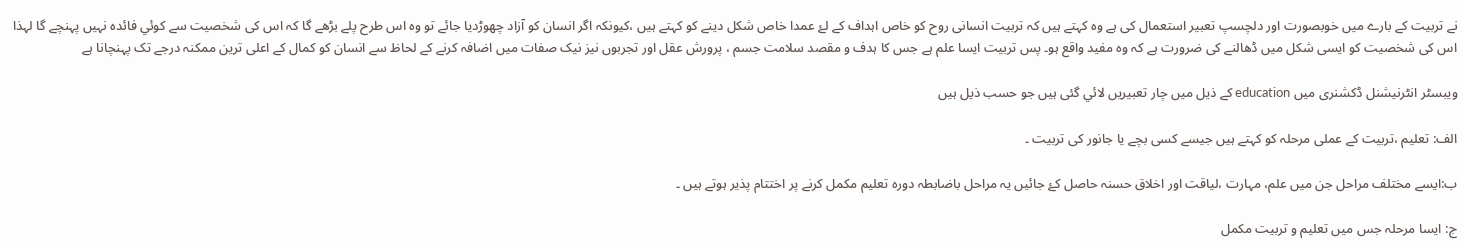نے تربیت کے بارے میں خوبصورت اور دلچسپ تعبیر استعمال کی ہے وہ کہتے ہیں کہ تربیت انسانی روح کو خاص اہداف کے لۓ عمدا خاص شکل دینے کو کہتے ہیں ،کیونکہ اگر انسان کو آزاد چھوڑدیا جائے تو وہ اس طرح پلے بڑھے گا کہ اس کی شخصیت سے کوئي فائدہ نہیں پہنچے گا لہذا اس کی شخصیت کو ایسی شکل میں ڈھالنے کی ضرورت ہے کہ وہ مفید واقع ہو۔ پس تربیت ایسا علم ہے جس کا ہدف و مقصد سلامت جسم ، پرورش عقل اور تجربوں نیز نیک صفات میں اضافہ کرنے کے لحاظ سے انسان کو کمال کے اعلی ترین ممکنہ درجے تک پہنچانا ہے

ویبسٹر انٹرنیشنل ڈکشنری میں education کے ذیل میں چار تعبیریں لائي گئی ہیں جو حسب ذیل ہیں

الف: تعلیم ،تربیت کے عملی مرحلہ کو کہتے ہیں جیسے کسی بچے یا جانور کی تربیت ۔

ب:ایسے مختلف مراحل جن میں علم، مہارت ،لیاقت اور اخلاق حسنہ حاصل کۓ جائيں یہ مراحل باضابطہ دورہ تعلیم مکمل کرنے پر اختتام پذیر ہوتے ہیں ۔

ج: ایسا مرحلہ جس میں تعلیم و تربیت مکمل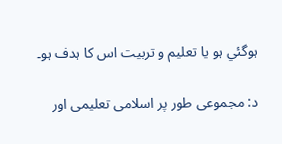ہوگئي ہو یا تعلیم و تربیت اس کا ہدف ہو۔

د: مجموعی طور پر اسلامی تعلیمی اور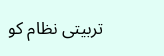تربیتی نظام کو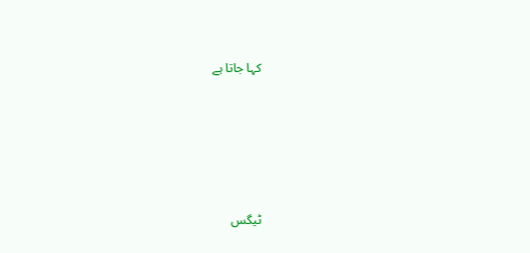کہا جاتا ہے





ٹیگس